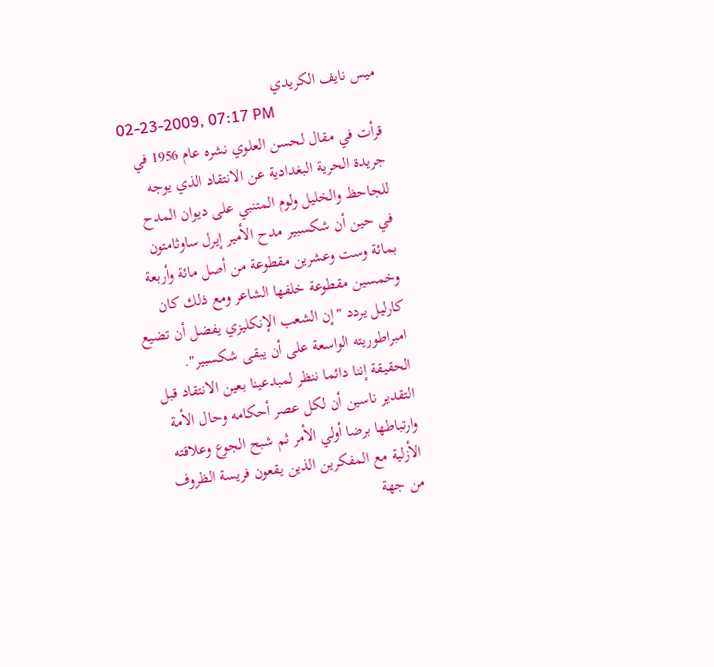ميس نايف الكريدي
02-23-2009, 07:17 PM
قرأت في مقال لحسن العلوي نشره عام 1956 في جريدة الحرية البغدادية عن الانتقاد الذي يوجه للجاحظ والخليل ولوم المتنبي على ديوان المدح في حين أن شكسبير مدح الأمير إيرل ساوثامتون بمائة وست وعشرين مقطوعة من أصل مائة وأربعة وخمسين مقطوعة خلفها الشاعر ومع ذلك كان كارليل يردد "إن الشعب الإنكليزي يفضل أن تضيع امبراطوريته الواسعة على أن يبقى شكسبير".
الحقيقة إننا دائما ننظر لمبدعينا بعين الانتقاد قبل التقدير ناسين أن لكل عصر أحكامه وحال الأمة وارتباطها برضا أولي الأمر ثم شبح الجوع وعلاقته الأزلية مع المفكرين الذين يقعون فريسة الظروف من جهة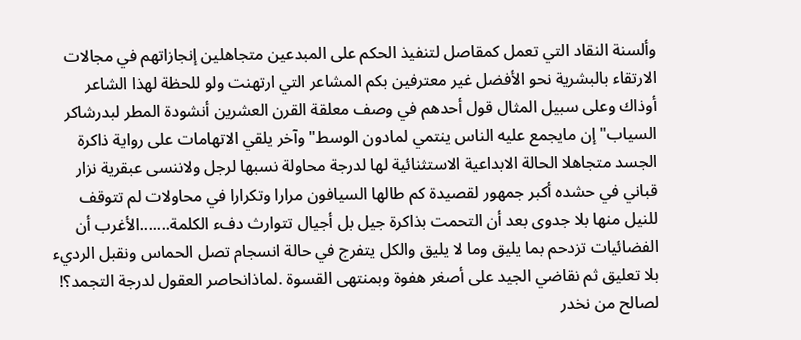وألسنة النقاد التي تعمل كمقاصل لتنفيذ الحكم على المبدعين متجاهلين إنجازاتهم في مجالات الارتقاء بالبشرية نحو الأفضل غير معترفين بكم المشاعر التي ارتهنت ولو للحظة لهذا الشاعر أوذاك وعلى سبيل المثال قول أحدهم في وصف معلقة القرن العشرين أنشودة المطر لبدرشاكر السياب"إن مايجمع عليه الناس ينتمي لمادون الوسط" وآخر يلقي الاتهامات على رواية ذاكرة الجسد متجاهلا الحالة الابداعية الاستثنائية لها لدرجة محاولة نسبها لرجل ولاننسى عبقرية نزار قباني في حشده أكبر جمهور لقصيدة كم طالها السيافون مرارا وتكرارا في محاولات لم تتوقف للنيل منها بلا جدوى بعد أن التحمت بذاكرة جيل بل أجيال تتوارث دفء الكلمة.......الأغرب أن الفضائيات تزدحم بما يليق وما لا يليق والكل يتفرج في حالة انسجام تصل الحماس ونقبل الرديء بلا تعليق ثم نقاضي الجيد على أصغر هفوة وبمنتهى القسوة .لماذانحاصر العقول لدرجة التجمد؟! لصالح من نخدر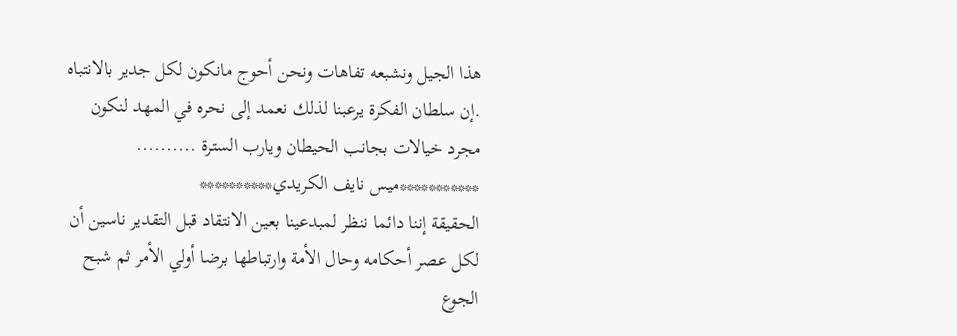هذا الجيل ونشبعه تفاهات ونحن أحوج مانكون لكل جدير بالانتباه .إن سلطان الفكرة يرعبنا لذلك نعمد إلى نحره في المهد لنكون مجرد خيالات بجانب الحيطان ويارب السترة ..........
***********ميس نايف الكريدي**********
الحقيقة إننا دائما ننظر لمبدعينا بعين الانتقاد قبل التقدير ناسين أن لكل عصر أحكامه وحال الأمة وارتباطها برضا أولي الأمر ثم شبح الجوع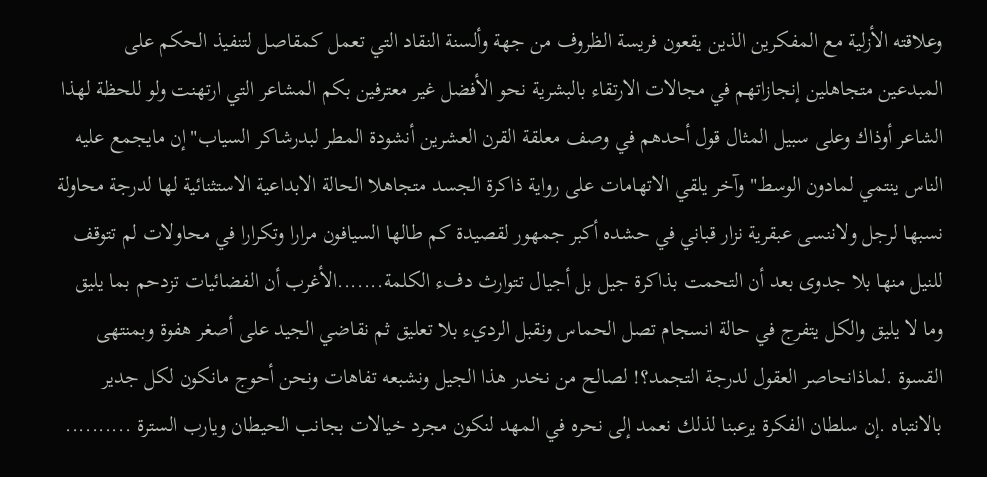وعلاقته الأزلية مع المفكرين الذين يقعون فريسة الظروف من جهة وألسنة النقاد التي تعمل كمقاصل لتنفيذ الحكم على المبدعين متجاهلين إنجازاتهم في مجالات الارتقاء بالبشرية نحو الأفضل غير معترفين بكم المشاعر التي ارتهنت ولو للحظة لهذا الشاعر أوذاك وعلى سبيل المثال قول أحدهم في وصف معلقة القرن العشرين أنشودة المطر لبدرشاكر السياب"إن مايجمع عليه الناس ينتمي لمادون الوسط" وآخر يلقي الاتهامات على رواية ذاكرة الجسد متجاهلا الحالة الابداعية الاستثنائية لها لدرجة محاولة نسبها لرجل ولاننسى عبقرية نزار قباني في حشده أكبر جمهور لقصيدة كم طالها السيافون مرارا وتكرارا في محاولات لم تتوقف للنيل منها بلا جدوى بعد أن التحمت بذاكرة جيل بل أجيال تتوارث دفء الكلمة.......الأغرب أن الفضائيات تزدحم بما يليق وما لا يليق والكل يتفرج في حالة انسجام تصل الحماس ونقبل الرديء بلا تعليق ثم نقاضي الجيد على أصغر هفوة وبمنتهى القسوة .لماذانحاصر العقول لدرجة التجمد؟! لصالح من نخدر هذا الجيل ونشبعه تفاهات ونحن أحوج مانكون لكل جدير بالانتباه .إن سلطان الفكرة يرعبنا لذلك نعمد إلى نحره في المهد لنكون مجرد خيالات بجانب الحيطان ويارب السترة ..........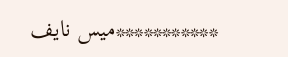***********ميس نايف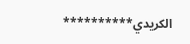الكريدي**********